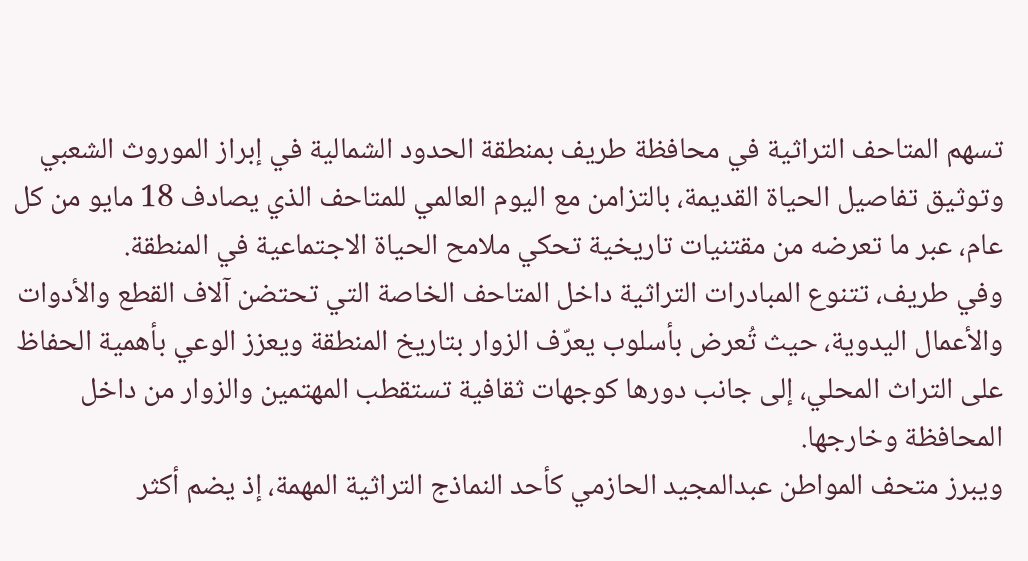تسهم المتاحف التراثية في محافظة طريف بمنطقة الحدود الشمالية في إبراز الموروث الشعبي وتوثيق تفاصيل الحياة القديمة، بالتزامن مع اليوم العالمي للمتاحف الذي يصادف 18 مايو من كل عام، عبر ما تعرضه من مقتنيات تاريخية تحكي ملامح الحياة الاجتماعية في المنطقة.
وفي طريف، تتنوع المبادرات التراثية داخل المتاحف الخاصة التي تحتضن آلاف القطع والأدوات والأعمال اليدوية، حيث تُعرض بأسلوب يعرّف الزوار بتاريخ المنطقة ويعزز الوعي بأهمية الحفاظ على التراث المحلي، إلى جانب دورها كوجهات ثقافية تستقطب المهتمين والزوار من داخل المحافظة وخارجها.
ويبرز متحف المواطن عبدالمجيد الحازمي كأحد النماذج التراثية المهمة، إذ يضم أكثر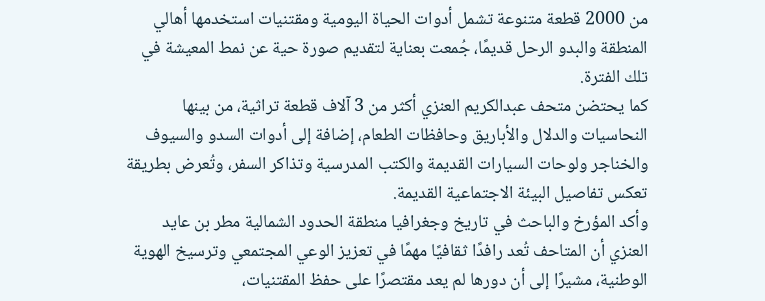من 2000 قطعة متنوعة تشمل أدوات الحياة اليومية ومقتنيات استخدمها أهالي المنطقة والبدو الرحل قديمًا، جُمعت بعناية لتقديم صورة حية عن نمط المعيشة في تلك الفترة.
كما يحتضن متحف عبدالكريم العنزي أكثر من 3 آلاف قطعة تراثية، من بينها النحاسيات والدلال والأباريق وحافظات الطعام، إضافة إلى أدوات السدو والسيوف والخناجر ولوحات السيارات القديمة والكتب المدرسية وتذاكر السفر، وتُعرض بطريقة تعكس تفاصيل البيئة الاجتماعية القديمة.
وأكد المؤرخ والباحث في تاريخ وجغرافيا منطقة الحدود الشمالية مطر بن عايد العنزي أن المتاحف تُعد رافدًا ثقافيًا مهمًا في تعزيز الوعي المجتمعي وترسيخ الهوية الوطنية، مشيرًا إلى أن دورها لم يعد مقتصرًا على حفظ المقتنيات،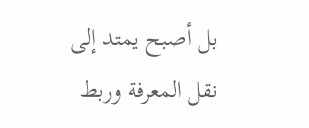بل أصبح يمتد إلى نقل المعرفة وربط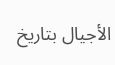الأجيال بتاريخ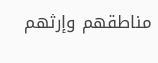مناطقهم وإرثهم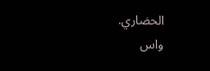الحضاري.
واس